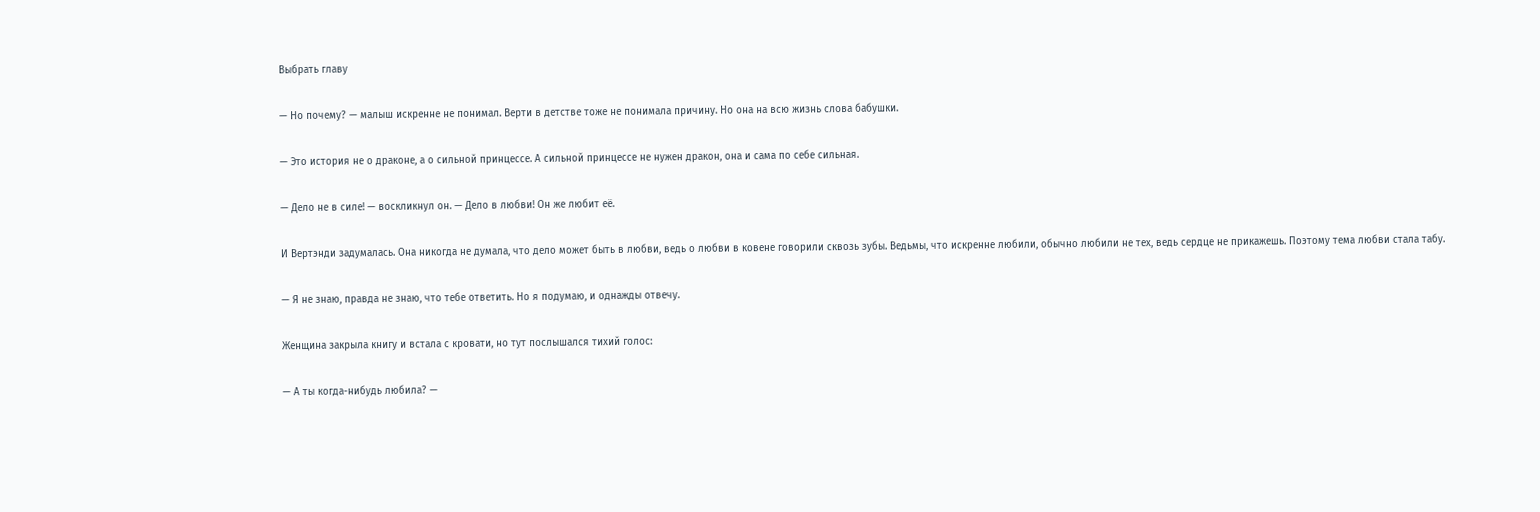Выбрать главу

— Но почему? — малыш искренне не понимал. Верти в детстве тоже не понимала причину. Но она на всю жизнь слова бабушки.

— Это история не о драконе, а о сильной принцессе. А сильной принцессе не нужен дракон, она и сама по себе сильная.

— Дело не в силе! — воскликнул он. — Дело в любви! Он же любит её.

И Вертэнди задумалась. Она никогда не думала, что дело может быть в любви, ведь о любви в ковене говорили сквозь зубы. Ведьмы, что искренне любили, обычно любили не тех, ведь сердце не прикажешь. Поэтому тема любви стала табу.

— Я не знаю, правда не знаю, что тебе ответить. Но я подумаю, и однажды отвечу.

Женщина закрыла книгу и встала с кровати, но тут послышался тихий голос:

— А ты когда-нибудь любила? —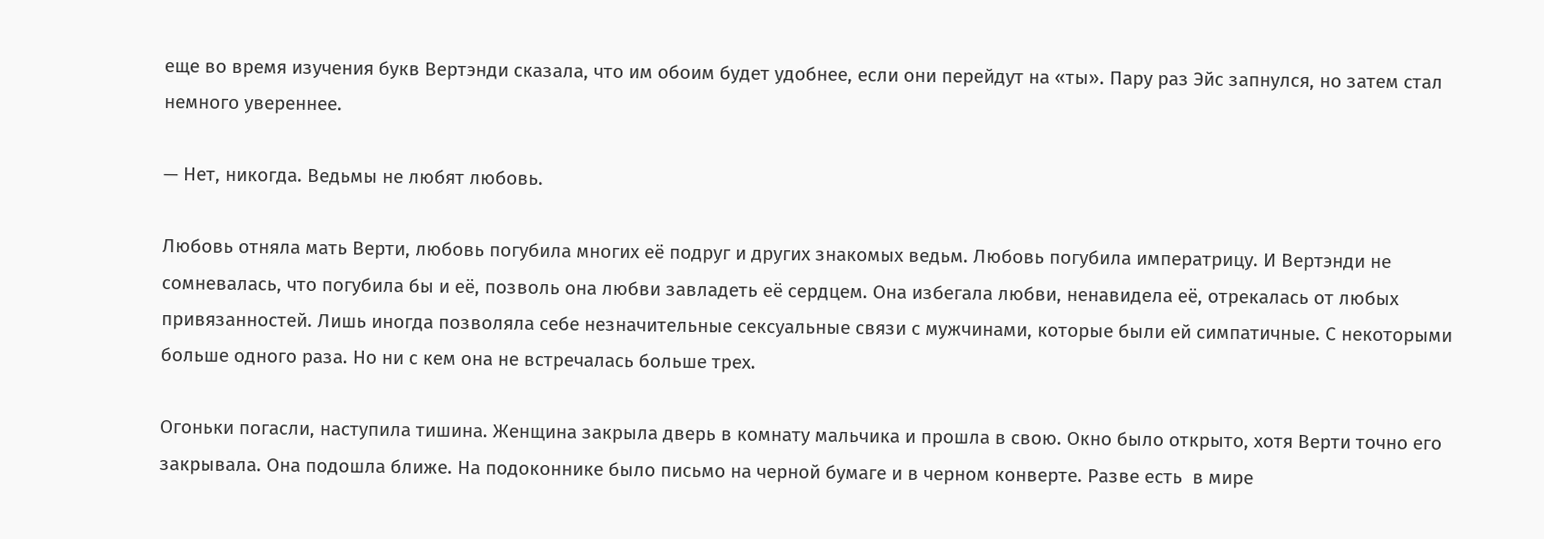еще во время изучения букв Вертэнди сказала, что им обоим будет удобнее, если они перейдут на «ты». Пару раз Эйс запнулся, но затем стал немного увереннее.

— Нет, никогда. Ведьмы не любят любовь.

Любовь отняла мать Верти, любовь погубила многих её подруг и других знакомых ведьм. Любовь погубила императрицу. И Вертэнди не сомневалась, что погубила бы и её, позволь она любви завладеть её сердцем. Она избегала любви, ненавидела её, отрекалась от любых привязанностей. Лишь иногда позволяла себе незначительные сексуальные связи с мужчинами, которые были ей симпатичные. С некоторыми больше одного раза. Но ни с кем она не встречалась больше трех.

Огоньки погасли, наступила тишина. Женщина закрыла дверь в комнату мальчика и прошла в свою. Окно было открыто, хотя Верти точно его закрывала. Она подошла ближе. На подоконнике было письмо на черной бумаге и в черном конверте. Разве есть  в мире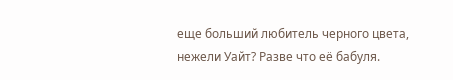еще больший любитель черного цвета, нежели Уайт? Разве что её бабуля.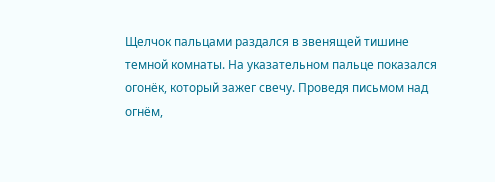Щелчок пальцами раздался в звенящей тишине темной комнаты. На указательном пальце показался огонёк, который зажег свечу. Проведя письмом над огнём,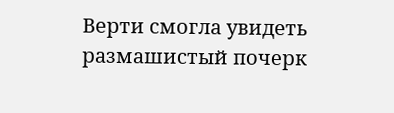Верти смогла увидеть размашистый почерк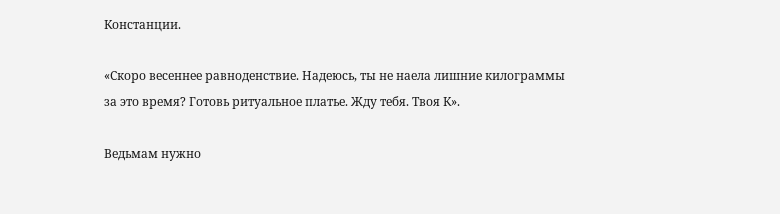Констанции.

«Скоро весеннее равноденствие. Надеюсь, ты не наела лишние килограммы за это время? Готовь ритуальное платье. Жду тебя. Твоя К».

Ведьмам нужно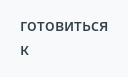готовиться к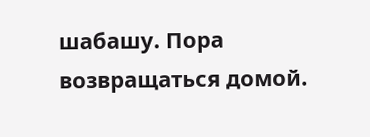шабашу. Пора возвращаться домой.